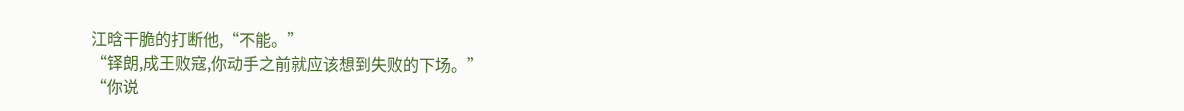江晗干脆的打断他,“不能。”
“铎朗,成王败寇,你动手之前就应该想到失败的下场。”
“你说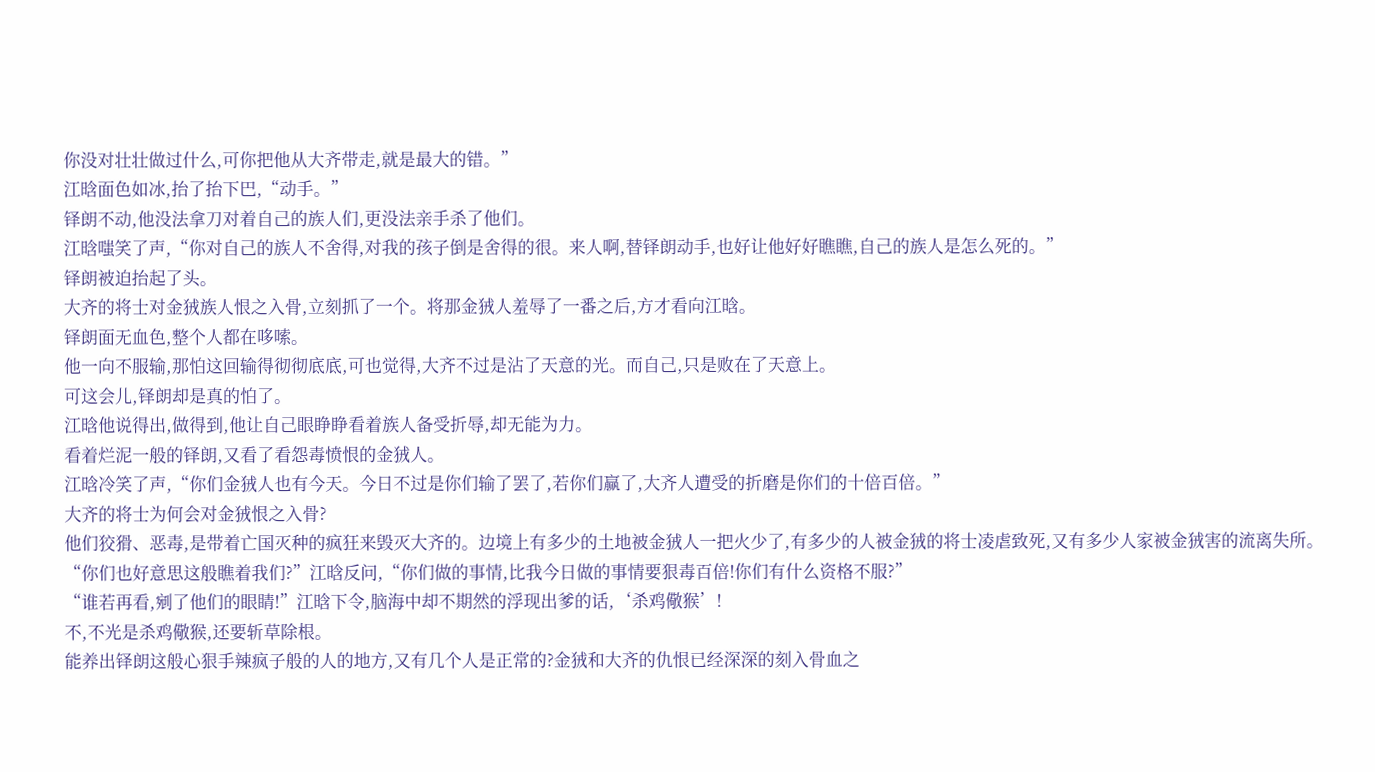你没对壮壮做过什么,可你把他从大齐带走,就是最大的错。”
江晗面色如冰,抬了抬下巴,“动手。”
铎朗不动,他没法拿刀对着自己的族人们,更没法亲手杀了他们。
江晗嗤笑了声,“你对自己的族人不舍得,对我的孩子倒是舍得的很。来人啊,替铎朗动手,也好让他好好瞧瞧,自己的族人是怎么死的。”
铎朗被迫抬起了头。
大齐的将士对金狨族人恨之入骨,立刻抓了一个。将那金狨人羞辱了一番之后,方才看向江晗。
铎朗面无血色,整个人都在哆嗦。
他一向不服输,那怕这回输得彻彻底底,可也觉得,大齐不过是沾了天意的光。而自己,只是败在了天意上。
可这会儿,铎朗却是真的怕了。
江晗他说得出,做得到,他让自己眼睁睁看着族人备受折辱,却无能为力。
看着烂泥一般的铎朗,又看了看怨毒愤恨的金狨人。
江晗冷笑了声,“你们金狨人也有今天。今日不过是你们输了罢了,若你们赢了,大齐人遭受的折磨是你们的十倍百倍。”
大齐的将士为何会对金狨恨之入骨?
他们狡猾、恶毒,是带着亡国灭种的疯狂来毁灭大齐的。边境上有多少的土地被金狨人一把火少了,有多少的人被金狨的将士凌虐致死,又有多少人家被金狨害的流离失所。
“你们也好意思这般瞧着我们?”江晗反问,“你们做的事情,比我今日做的事情要狠毒百倍!你们有什么资格不服?”
“谁若再看,剜了他们的眼睛!”江晗下令,脑海中却不期然的浮现出爹的话,‘杀鸡儆猴’!
不,不光是杀鸡儆猴,还要斩草除根。
能养出铎朗这般心狠手辣疯子般的人的地方,又有几个人是正常的?金狨和大齐的仇恨已经深深的刻入骨血之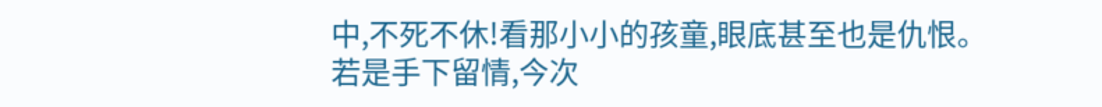中,不死不休!看那小小的孩童,眼底甚至也是仇恨。
若是手下留情,今次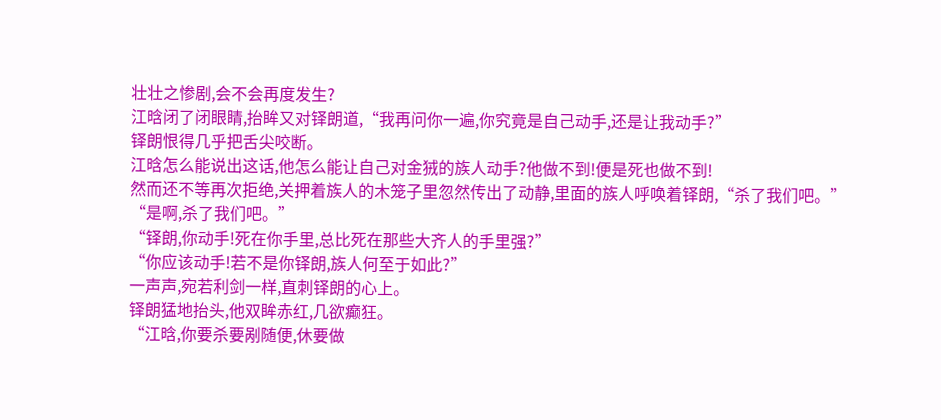壮壮之惨剧,会不会再度发生?
江晗闭了闭眼睛,抬眸又对铎朗道,“我再问你一遍,你究竟是自己动手,还是让我动手?”
铎朗恨得几乎把舌尖咬断。
江晗怎么能说出这话,他怎么能让自己对金狨的族人动手?他做不到!便是死也做不到!
然而还不等再次拒绝,关押着族人的木笼子里忽然传出了动静,里面的族人呼唤着铎朗,“杀了我们吧。”
“是啊,杀了我们吧。”
“铎朗,你动手!死在你手里,总比死在那些大齐人的手里强?”
“你应该动手!若不是你铎朗,族人何至于如此?”
一声声,宛若利剑一样,直刺铎朗的心上。
铎朗猛地抬头,他双眸赤红,几欲癫狂。
“江晗,你要杀要剐随便,休要做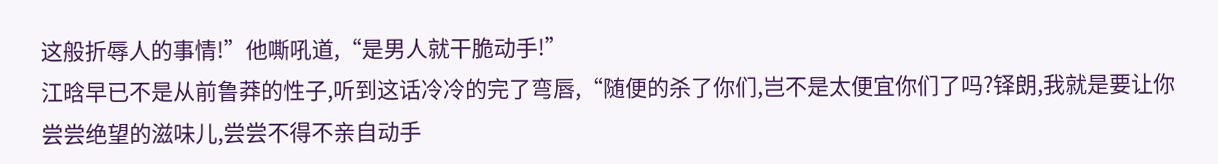这般折辱人的事情!”他嘶吼道,“是男人就干脆动手!”
江晗早已不是从前鲁莽的性子,听到这话冷冷的完了弯唇,“随便的杀了你们,岂不是太便宜你们了吗?铎朗,我就是要让你尝尝绝望的滋味儿,尝尝不得不亲自动手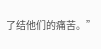了结他们的痛苦。”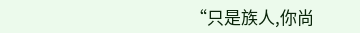“只是族人,你尚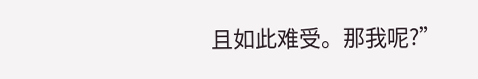且如此难受。那我呢?”